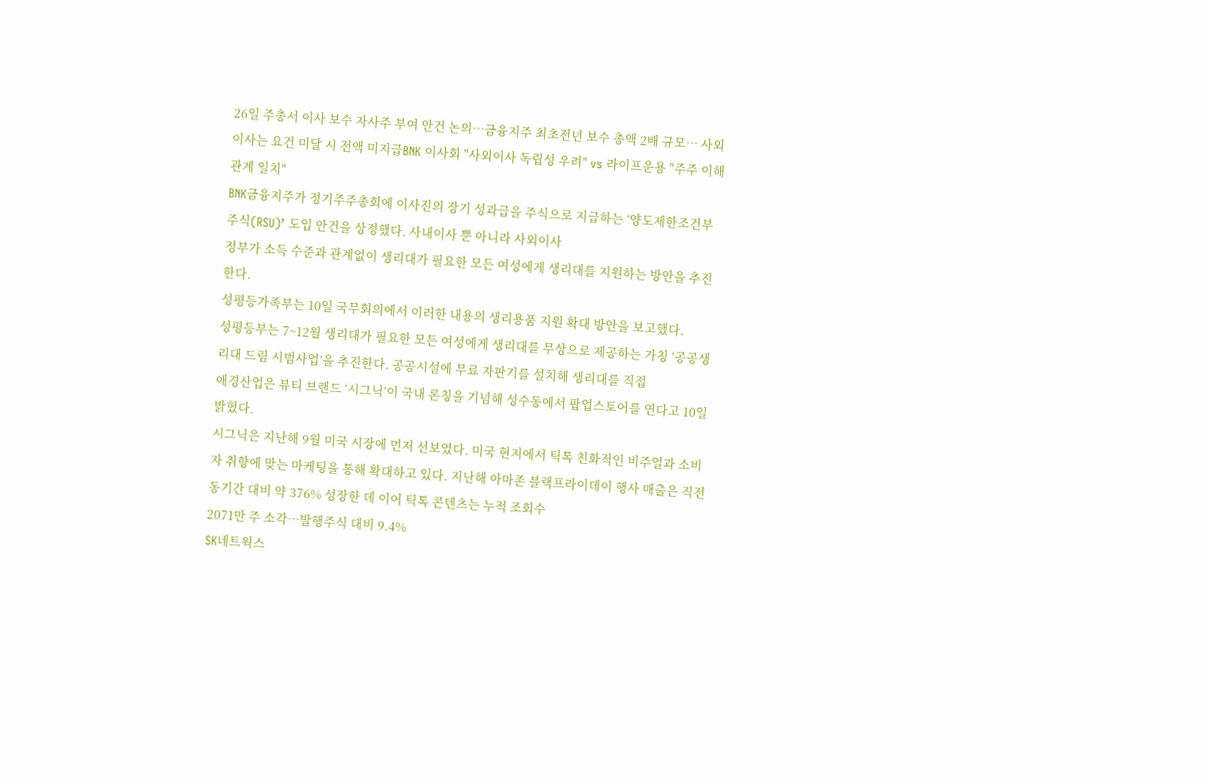26일 주총서 이사 보수 자사주 부여 안건 논의…금융지주 최초전년 보수 총액 2배 규모… 사외이사는 요건 미달 시 전액 미지급BNK 이사회 "사외이사 독립성 우려" vs 라이프운용 "주주 이해관계 일치"
BNK금융지주가 정기주주총회에 이사진의 장기 성과급을 주식으로 지급하는 ‘양도제한조건부주식(RSU)’ 도입 안건을 상정했다. 사내이사 뿐 아니라 사외이사
정부가 소득 수준과 관계없이 생리대가 필요한 모든 여성에게 생리대를 지원하는 방안을 추진한다.
성평등가족부는 10일 국무회의에서 이러한 내용의 생리용품 지원 확대 방안을 보고했다.
성평등부는 7~12월 생리대가 필요한 모든 여성에게 생리대를 무상으로 제공하는 가칭 ‘공공생리대 드림 시범사업’을 추진한다. 공공시설에 무료 자판기를 설치해 생리대를 직접
애경산업은 뷰티 브랜드 ‘시그닉’이 국내 론칭을 기념해 성수동에서 팝업스토어를 연다고 10일 밝혔다.
시그닉은 지난해 9월 미국 시장에 먼저 선보였다. 미국 현지에서 틱톡 친화적인 비주얼과 소비자 취향에 맞는 마케팅을 통해 확대하고 있다. 지난해 아마존 블랙프라이데이 행사 매출은 직전 동기간 대비 약 376% 성장한 데 이어 틱톡 콘텐츠는 누적 조회수
2071만 주 소각…발행주식 대비 9.4%
SK네트웍스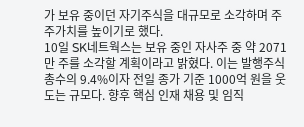가 보유 중이던 자기주식을 대규모로 소각하며 주주가치를 높이기로 했다.
10일 SK네트웍스는 보유 중인 자사주 중 약 2071만 주를 소각할 계획이라고 밝혔다. 이는 발행주식 총수의 9.4%이자 전일 종가 기준 1000억 원을 웃도는 규모다. 향후 핵심 인재 채용 및 임직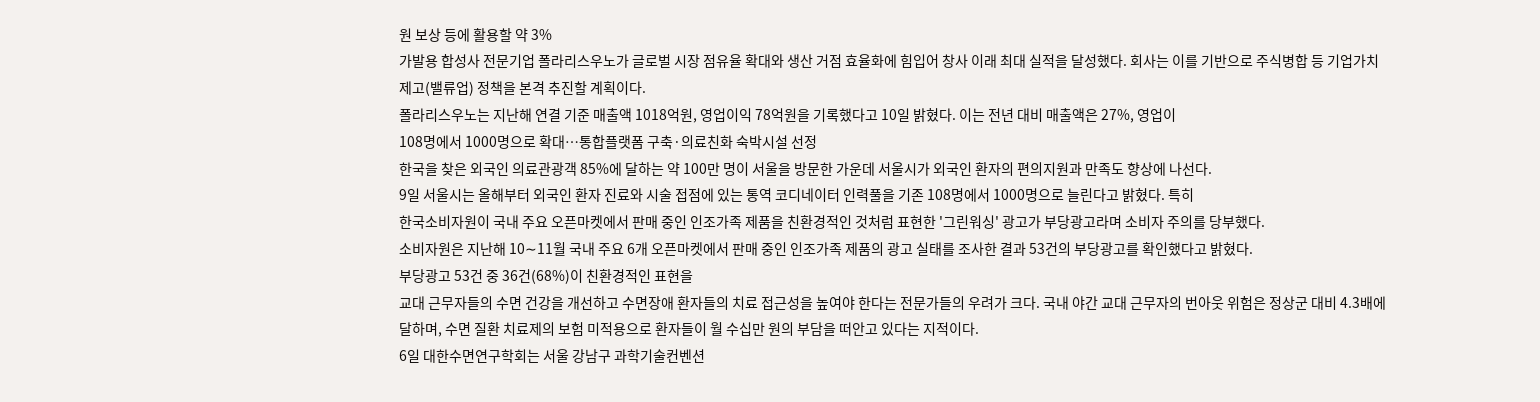원 보상 등에 활용할 약 3%
가발용 합성사 전문기업 폴라리스우노가 글로벌 시장 점유율 확대와 생산 거점 효율화에 힘입어 창사 이래 최대 실적을 달성했다. 회사는 이를 기반으로 주식병합 등 기업가치 제고(밸류업) 정책을 본격 추진할 계획이다.
폴라리스우노는 지난해 연결 기준 매출액 1018억원, 영업이익 78억원을 기록했다고 10일 밝혔다. 이는 전년 대비 매출액은 27%, 영업이
108명에서 1000명으로 확대⋯통합플랫폼 구축·의료친화 숙박시설 선정
한국을 찾은 외국인 의료관광객 85%에 달하는 약 100만 명이 서울을 방문한 가운데 서울시가 외국인 환자의 편의지원과 만족도 향상에 나선다.
9일 서울시는 올해부터 외국인 환자 진료와 시술 접점에 있는 통역 코디네이터 인력풀을 기존 108명에서 1000명으로 늘린다고 밝혔다. 특히
한국소비자원이 국내 주요 오픈마켓에서 판매 중인 인조가족 제품을 친환경적인 것처럼 표현한 '그린워싱' 광고가 부당광고라며 소비자 주의를 당부했다.
소비자원은 지난해 10∼11월 국내 주요 6개 오픈마켓에서 판매 중인 인조가족 제품의 광고 실태를 조사한 결과 53건의 부당광고를 확인했다고 밝혔다.
부당광고 53건 중 36건(68%)이 친환경적인 표현을
교대 근무자들의 수면 건강을 개선하고 수면장애 환자들의 치료 접근성을 높여야 한다는 전문가들의 우려가 크다. 국내 야간 교대 근무자의 번아웃 위험은 정상군 대비 4.3배에 달하며, 수면 질환 치료제의 보험 미적용으로 환자들이 월 수십만 원의 부담을 떠안고 있다는 지적이다.
6일 대한수면연구학회는 서울 강남구 과학기술컨벤션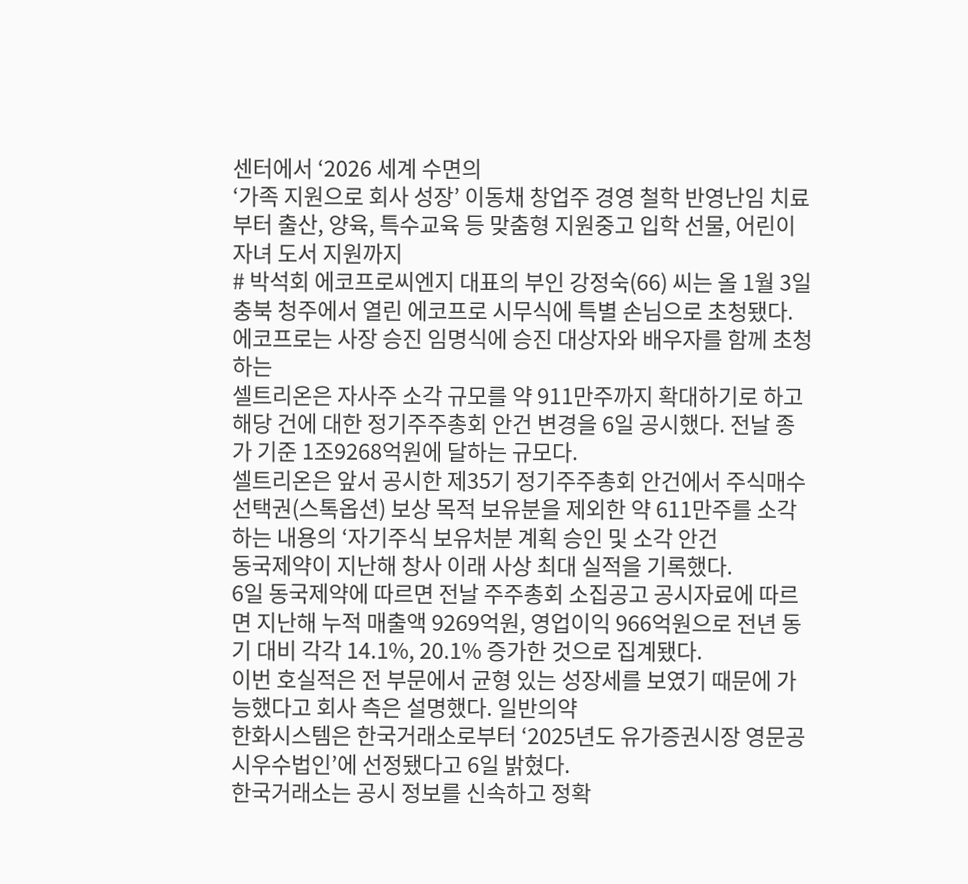센터에서 ‘2026 세계 수면의
‘가족 지원으로 회사 성장’ 이동채 창업주 경영 철학 반영난임 치료부터 출산, 양육, 특수교육 등 맞춤형 지원중고 입학 선물, 어린이 자녀 도서 지원까지
# 박석회 에코프로씨엔지 대표의 부인 강정숙(66) 씨는 올 1월 3일 충북 청주에서 열린 에코프로 시무식에 특별 손님으로 초청됐다. 에코프로는 사장 승진 임명식에 승진 대상자와 배우자를 함께 초청하는
셀트리온은 자사주 소각 규모를 약 911만주까지 확대하기로 하고 해당 건에 대한 정기주주총회 안건 변경을 6일 공시했다. 전날 종가 기준 1조9268억원에 달하는 규모다.
셀트리온은 앞서 공시한 제35기 정기주주총회 안건에서 주식매수선택권(스톡옵션) 보상 목적 보유분을 제외한 약 611만주를 소각하는 내용의 ‘자기주식 보유처분 계획 승인 및 소각 안건
동국제약이 지난해 창사 이래 사상 최대 실적을 기록했다.
6일 동국제약에 따르면 전날 주주총회 소집공고 공시자료에 따르면 지난해 누적 매출액 9269억원, 영업이익 966억원으로 전년 동기 대비 각각 14.1%, 20.1% 증가한 것으로 집계됐다.
이번 호실적은 전 부문에서 균형 있는 성장세를 보였기 때문에 가능했다고 회사 측은 설명했다. 일반의약
한화시스템은 한국거래소로부터 ‘2025년도 유가증권시장 영문공시우수법인’에 선정됐다고 6일 밝혔다.
한국거래소는 공시 정보를 신속하고 정확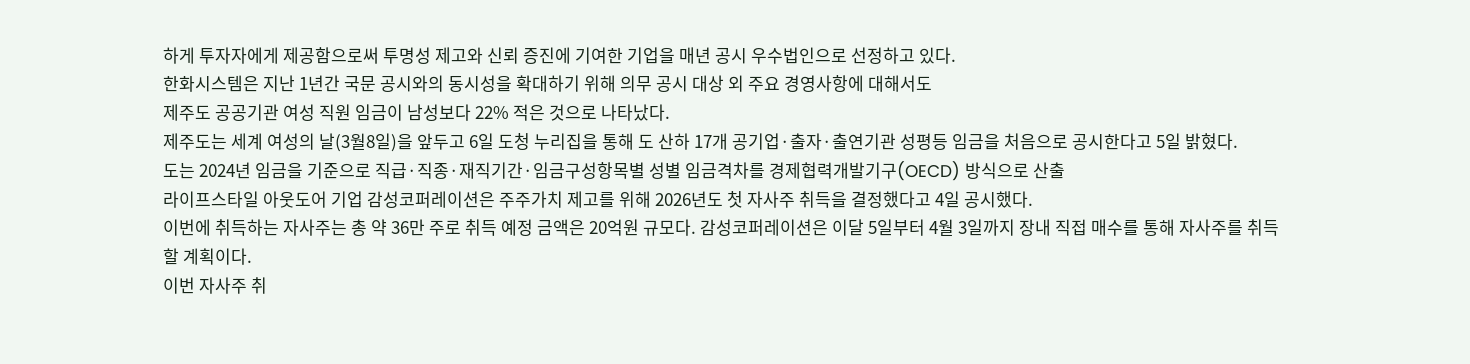하게 투자자에게 제공함으로써 투명성 제고와 신뢰 증진에 기여한 기업을 매년 공시 우수법인으로 선정하고 있다.
한화시스템은 지난 1년간 국문 공시와의 동시성을 확대하기 위해 의무 공시 대상 외 주요 경영사항에 대해서도
제주도 공공기관 여성 직원 임금이 남성보다 22% 적은 것으로 나타났다.
제주도는 세계 여성의 날(3월8일)을 앞두고 6일 도청 누리집을 통해 도 산하 17개 공기업·출자·출연기관 성평등 임금을 처음으로 공시한다고 5일 밝혔다.
도는 2024년 임금을 기준으로 직급·직종·재직기간·임금구성항목별 성별 임금격차를 경제협력개발기구(OECD) 방식으로 산출
라이프스타일 아웃도어 기업 감성코퍼레이션은 주주가치 제고를 위해 2026년도 첫 자사주 취득을 결정했다고 4일 공시했다.
이번에 취득하는 자사주는 총 약 36만 주로 취득 예정 금액은 20억원 규모다. 감성코퍼레이션은 이달 5일부터 4월 3일까지 장내 직접 매수를 통해 자사주를 취득할 계획이다.
이번 자사주 취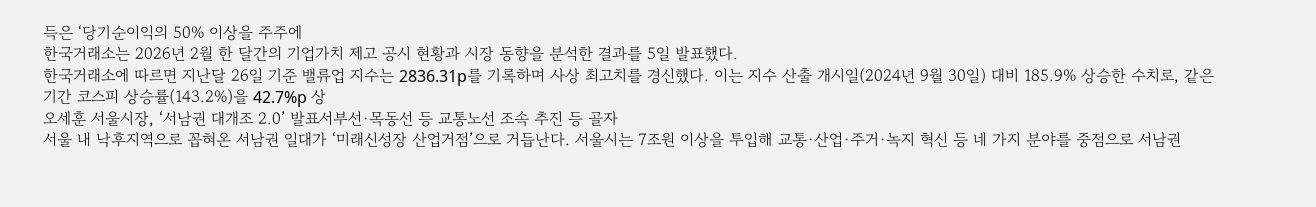득은 ‘당기순이익의 50% 이상을 주주에
한국거래소는 2026년 2월 한 달간의 기업가치 제고 공시 현황과 시장 동향을 분석한 결과를 5일 발표했다.
한국거래소에 따르면 지난달 26일 기준 밸류업 지수는 2836.31p를 기록하며 사상 최고치를 경신했다. 이는 지수 산출 개시일(2024년 9월 30일) 대비 185.9% 상승한 수치로, 같은 기간 코스피 상승률(143.2%)을 42.7%p 상
오세훈 서울시장, ‘서남권 대개조 2.0’ 발표서부선·목동선 등 교통노선 조속 추진 등 골자
서울 내 낙후지역으로 꼽혀온 서남권 일대가 ‘미래신성장 산업거점’으로 거듭난다. 서울시는 7조원 이상을 투입해 교통·산업·주거·녹지 혁신 등 네 가지 분야를 중점으로 서남권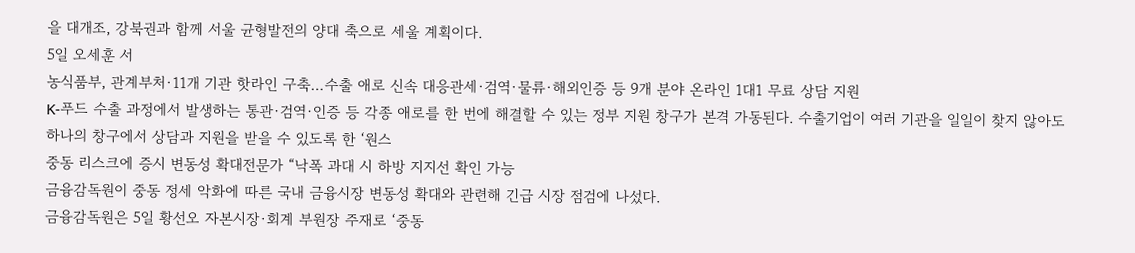을 대개조, 강북권과 함께 서울 균형발전의 양대 축으로 세울 계획이다.
5일 오세훈 서
농식품부, 관계부처·11개 기관 핫라인 구축…수출 애로 신속 대응관세·검역·물류·해외인증 등 9개 분야 온라인 1대1 무료 상담 지원
K-푸드 수출 과정에서 발생하는 통관·검역·인증 등 각종 애로를 한 번에 해결할 수 있는 정부 지원 창구가 본격 가동된다. 수출기업이 여러 기관을 일일이 찾지 않아도 하나의 창구에서 상담과 지원을 받을 수 있도록 한 ‘원스
중동 리스크에 증시 변동성 확대전문가 “낙폭 과대 시 하방 지지선 확인 가능
금융감독원이 중동 정세 악화에 따른 국내 금융시장 변동성 확대와 관련해 긴급 시장 점검에 나섰다.
금융감독원은 5일 황선오 자본시장·회계 부원장 주재로 ‘중동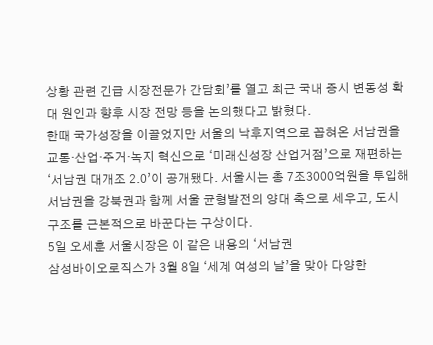상황 관련 긴급 시장전문가 간담회’를 열고 최근 국내 증시 변동성 확대 원인과 향후 시장 전망 등을 논의했다고 밝혔다.
한때 국가성장을 이끌었지만 서울의 낙후지역으로 꼽혀온 서남권을 교통·산업·주거·녹지 혁신으로 ‘미래신성장 산업거점’으로 재편하는 ‘서남권 대개조 2.0’이 공개됐다. 서울시는 총 7조3000억원을 투입해 서남권을 강북권과 함께 서울 균형발전의 양대 축으로 세우고, 도시구조를 근본적으로 바꾼다는 구상이다.
5일 오세훈 서울시장은 이 같은 내용의 ‘서남권
삼성바이오로직스가 3월 8일 ‘세계 여성의 날’을 맞아 다양한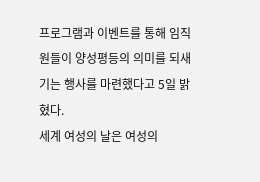프로그램과 이벤트를 통해 임직원들이 양성평등의 의미를 되새기는 행사를 마련했다고 5일 밝혔다.
세계 여성의 날은 여성의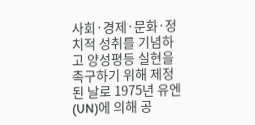사회·경제·문화·정치적 성취를 기념하고 양성평등 실현을 촉구하기 위해 제정된 날로 1975년 유엔(UN)에 의해 공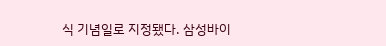식 기념일로 지정됐다. 삼성바이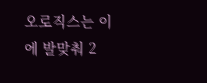오로직스는 이에 발맞춰 2